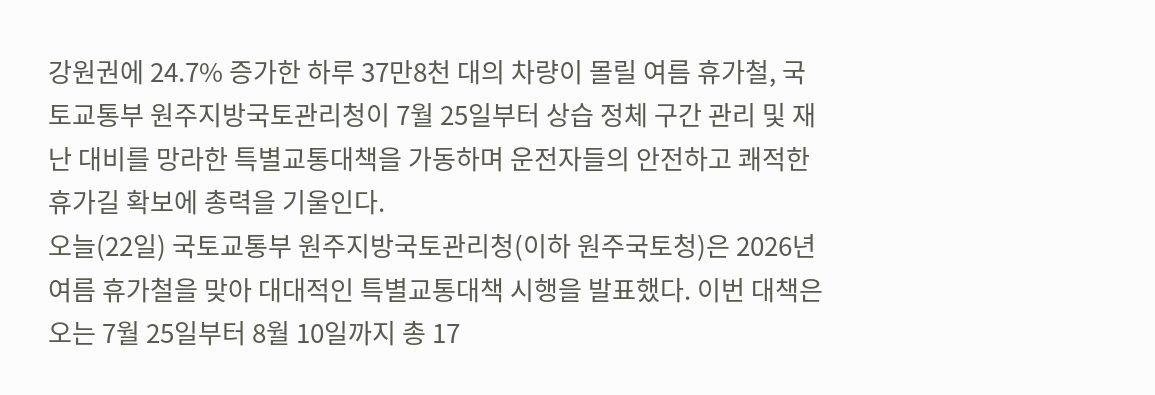강원권에 24.7% 증가한 하루 37만8천 대의 차량이 몰릴 여름 휴가철, 국토교통부 원주지방국토관리청이 7월 25일부터 상습 정체 구간 관리 및 재난 대비를 망라한 특별교통대책을 가동하며 운전자들의 안전하고 쾌적한 휴가길 확보에 총력을 기울인다.
오늘(22일) 국토교통부 원주지방국토관리청(이하 원주국토청)은 2026년 여름 휴가철을 맞아 대대적인 특별교통대책 시행을 발표했다. 이번 대책은 오는 7월 25일부터 8월 10일까지 총 17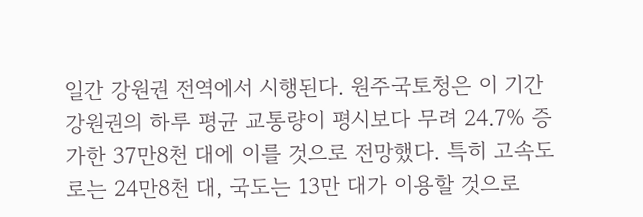일간 강원권 전역에서 시행된다. 원주국토청은 이 기간 강원권의 하루 평균 교통량이 평시보다 무려 24.7% 증가한 37만8천 대에 이를 것으로 전망했다. 특히 고속도로는 24만8천 대, 국도는 13만 대가 이용할 것으로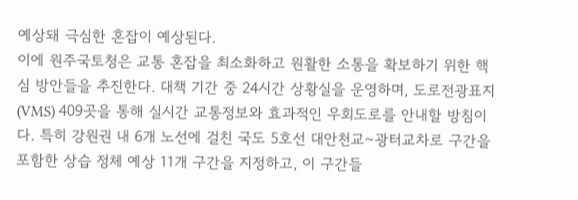예상돼 극심한 혼잡이 예상된다.
이에 원주국토청은 교통 혼잡을 최소화하고 원활한 소통을 확보하기 위한 핵심 방안들을 추진한다. 대책 기간 중 24시간 상황실을 운영하며, 도로전광표지(VMS) 409곳을 통해 실시간 교통정보와 효과적인 우회도로를 안내할 방침이다. 특히 강원권 내 6개 노선에 걸친 국도 5호선 대안천교~광터교차로 구간을 포함한 상습 정체 예상 11개 구간을 지정하고, 이 구간들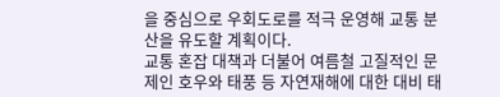을 중심으로 우회도로를 적극 운영해 교통 분산을 유도할 계획이다.
교통 혼잡 대책과 더불어 여름철 고질적인 문제인 호우와 태풍 등 자연재해에 대한 대비 태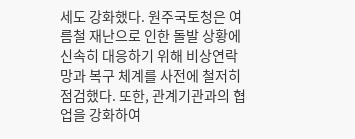세도 강화했다. 원주국토청은 여름철 재난으로 인한 돌발 상황에 신속히 대응하기 위해 비상연락망과 복구 체계를 사전에 철저히 점검했다. 또한, 관계기관과의 협업을 강화하여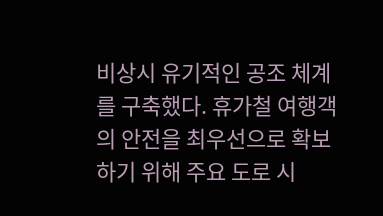비상시 유기적인 공조 체계를 구축했다. 휴가철 여행객의 안전을 최우선으로 확보하기 위해 주요 도로 시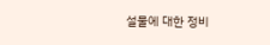설물에 대한 정비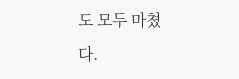도 모두 마쳤다.